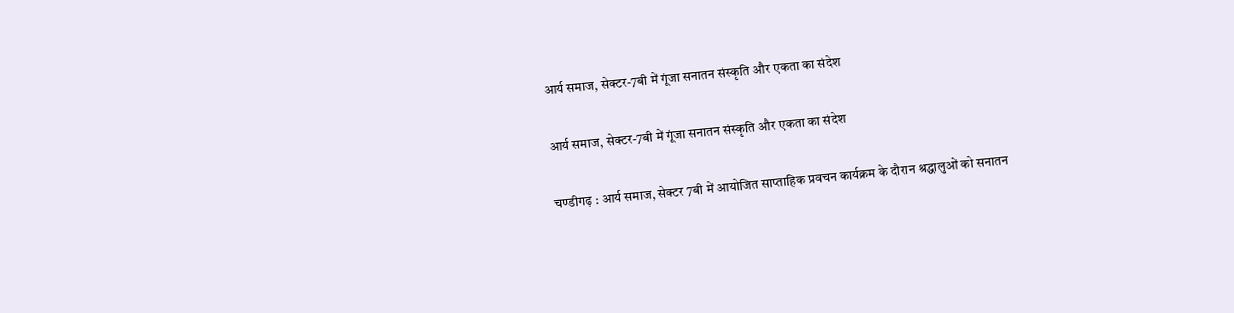आर्य समाज, सेक्टर-7बी में गूंजा सनातन संस्कृति और एकता का संदेश

आर्य समाज, सेक्टर-7बी में गूंजा सनातन संस्कृति और एकता का संदेश

चण्डीगढ़ : आर्य समाज, सेक्टर 7बी में आयोजित साप्ताहिक प्रवचन कार्यक्रम के दौरान श्रद्धालुओं को सनातन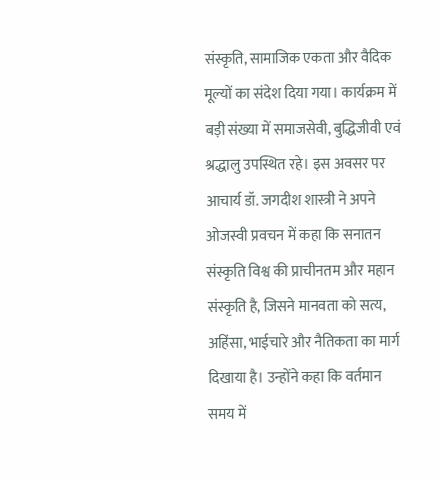संस्कृति, सामाजिक एकता और वैदिक मूल्यों का संदेश दिया गया। कार्यक्रम में बड़ी संख्या में समाजसेवी, बुद्धिजीवी एवं श्रद्धालु उपस्थित रहे। इस अवसर पर आचार्य डॉ. जगदीश शास्त्री ने अपने ओजस्वी प्रवचन में कहा कि सनातन संस्कृति विश्व की प्राचीनतम और महान संस्कृति है, जिसने मानवता को सत्य, अहिंसा, भाईचारे और नैतिकता का मार्ग दिखाया है। उन्होंने कहा कि वर्तमान समय में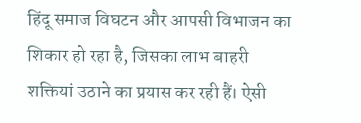हिंदू समाज विघटन और आपसी विभाजन का शिकार हो रहा है, जिसका लाभ बाहरी शक्तियां उठाने का प्रयास कर रही हैं। ऐसी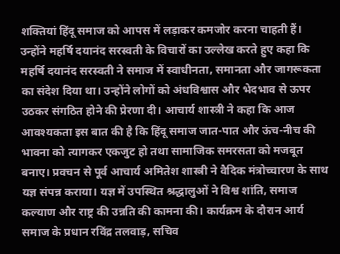शक्तियां हिंदू समाज को आपस में लड़ाकर कमजोर करना चाहती हैं।
उन्होंने महर्षि दयानंद सरस्वती के विचारों का उल्लेख करते हुए कहा कि महर्षि दयानंद सरस्वती ने समाज में स्वाधीनता, समानता और जागरूकता का संदेश दिया था। उन्होंने लोगों को अंधविश्वास और भेदभाव से ऊपर उठकर संगठित होने की प्रेरणा दी। आचार्य शास्त्री ने कहा कि आज आवश्यकता इस बात की है कि हिंदू समाज जात-पात और ऊंच-नीच की भावना को त्यागकर एकजुट हो तथा सामाजिक समरसता को मजबूत बनाए। प्रवचन से पूर्व आचार्य अमितेश शास्त्री ने वैदिक मंत्रोच्चारण के साथ यज्ञ संपन्न कराया। यज्ञ में उपस्थित श्रद्धालुओं ने विश्व शांति, समाज कल्याण और राष्ट्र की उन्नति की कामना की। कार्यक्रम के दौरान आर्य समाज के प्रधान रविंद्र तलवाड़, सचिव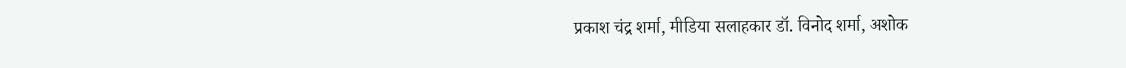प्रकाश चंद्र शर्मा, मीडिया सलाहकार डॉ. विनोद शर्मा, अशोक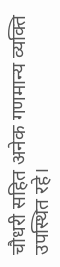चौधरी सहित अनेक गणमान्य व्यक्ति उपस्थित रहे।